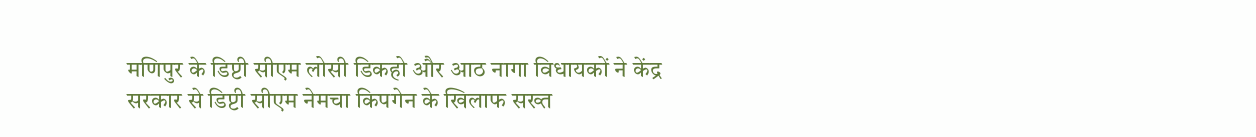मणिपुर के डिप्टी सीएम लोसी डिकहो और आठ नागा विधायकों ने केंद्र सरकार से डिप्टी सीएम नेमचा किपगेन के खिलाफ सख्त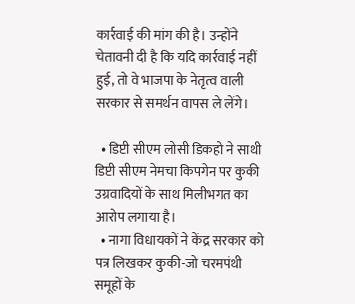कार्रवाई की मांग की है। उन्होंने चेतावनी दी है कि यदि कार्रवाई नहीं हुई, तो वे भाजपा के नेतृत्व वाली सरकार से समर्थन वापस ले लेंगे।

  • डिप्टी सीएम लोसी डिकहो ने साथी डिप्टी सीएम नेमचा किपगेन पर कुकी उग्रवादियों के साथ मिलीभगत का आरोप लगाया है।
  • नागा विधायकों ने केंद्र सरकार को पत्र लिखकर कुकी-जो चरमपंथी समूहों के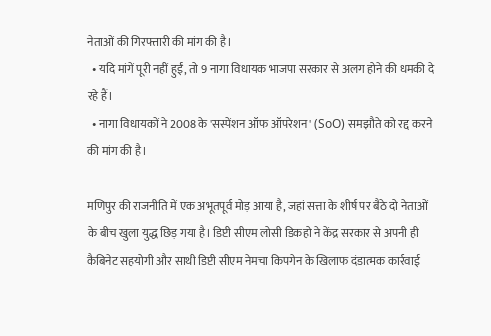नेताओं की गिरफ्तारी की मांग की है।
  • यदि मांगें पूरी नहीं हुईं, तो 9 नागा विधायक भाजपा सरकार से अलग होने की धमकी दे रहे हैं।
  • नागा विधायकों ने 2008 के 'सस्पेंशन ऑफ ऑपरेशन' (SoO) समझौते को रद्द करने की मांग की है।

मणिपुर की राजनीति में एक अभूतपूर्व मोड़ आया है, जहां सत्ता के शीर्ष पर बैठे दो नेताओं के बीच खुला युद्ध छिड़ गया है। डिप्टी सीएम लोसी डिकहो ने केंद्र सरकार से अपनी ही कैबिनेट सहयोगी और साथी डिप्टी सीएम नेमचा किपगेन के खिलाफ दंडात्मक कार्रवाई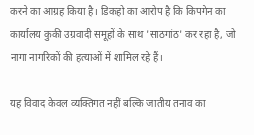करने का आग्रह किया है। डिकहो का आरोप है कि किपगेन का कार्यालय कुकी उग्रवादी समूहों के साथ 'साठगांठ' कर रहा है, जो नागा नागरिकों की हत्याओं में शामिल रहे हैं।

यह विवाद केवल व्यक्तिगत नहीं बल्कि जातीय तनाव का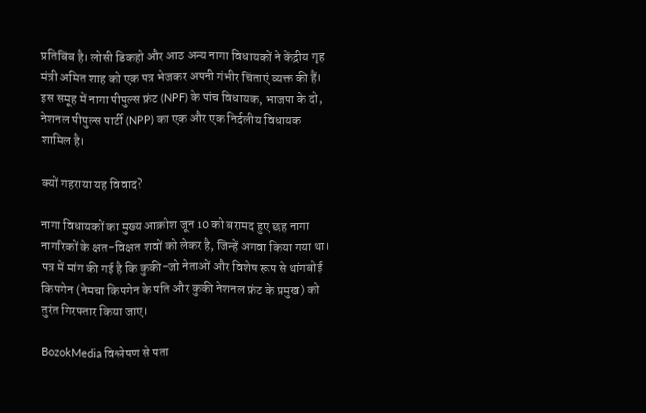प्रतिबिंब है। लोसी डिकहो और आठ अन्य नागा विधायकों ने केंद्रीय गृह मंत्री अमित शाह को एक पत्र भेजकर अपनी गंभीर चिंताएं व्यक्त की हैं। इस समूह में नागा पीपुल्स फ्रंट (NPF) के पांच विधायक, भाजपा के दो, नेशनल पीपुल्स पार्टी (NPP) का एक और एक निर्दलीय विधायक शामिल है।

क्यों गहराया यह विवाद?

नागा विधायकों का मुख्य आक्रोश जून 10 को बरामद हुए छह नागा नागरिकों के क्षत-विक्षत शवों को लेकर है, जिन्हें अगवा किया गया था। पत्र में मांग की गई है कि कुकी-जो नेताओं और विशेष रूप से थांगबोई किपगेन (नेमचा किपगेन के पति और कुकी नेशनल फ्रंट के प्रमुख) को तुरंत गिरफ्तार किया जाए।

BozokMedia विश्लेषण से पता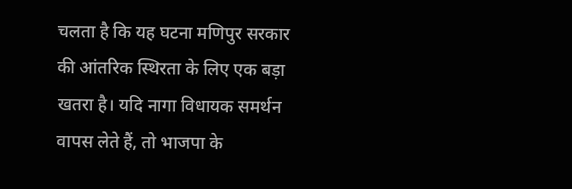चलता है कि यह घटना मणिपुर सरकार की आंतरिक स्थिरता के लिए एक बड़ा खतरा है। यदि नागा विधायक समर्थन वापस लेते हैं, तो भाजपा के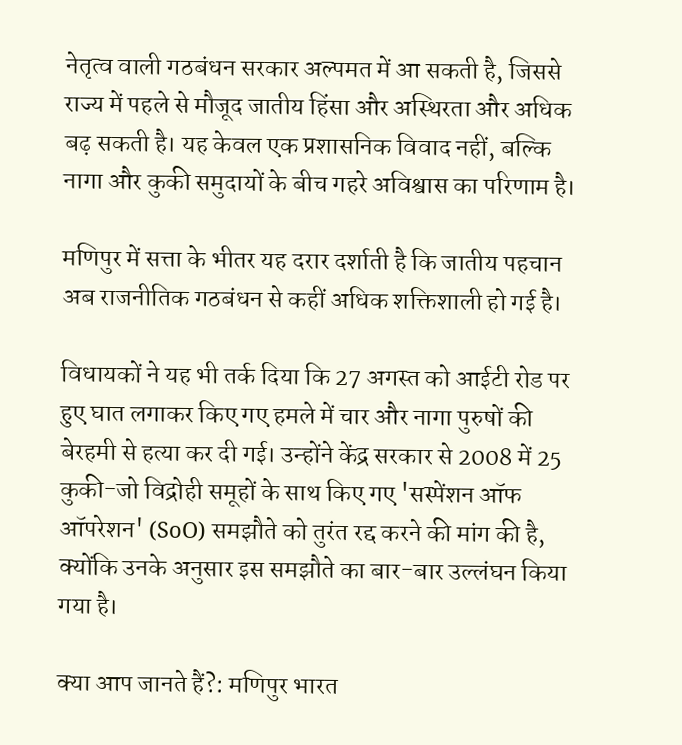नेतृत्व वाली गठबंधन सरकार अल्पमत में आ सकती है, जिससे राज्य में पहले से मौजूद जातीय हिंसा और अस्थिरता और अधिक बढ़ सकती है। यह केवल एक प्रशासनिक विवाद नहीं, बल्कि नागा और कुकी समुदायों के बीच गहरे अविश्वास का परिणाम है।

मणिपुर में सत्ता के भीतर यह दरार दर्शाती है कि जातीय पहचान अब राजनीतिक गठबंधन से कहीं अधिक शक्तिशाली हो गई है।

विधायकों ने यह भी तर्क दिया कि 27 अगस्त को आईटी रोड पर हुए घात लगाकर किए गए हमले में चार और नागा पुरुषों की बेरहमी से हत्या कर दी गई। उन्होंने केंद्र सरकार से 2008 में 25 कुकी-जो विद्रोही समूहों के साथ किए गए 'सस्पेंशन ऑफ ऑपरेशन' (SoO) समझौते को तुरंत रद्द करने की मांग की है, क्योंकि उनके अनुसार इस समझौते का बार-बार उल्लंघन किया गया है।

क्या आप जानते हैं?: मणिपुर भारत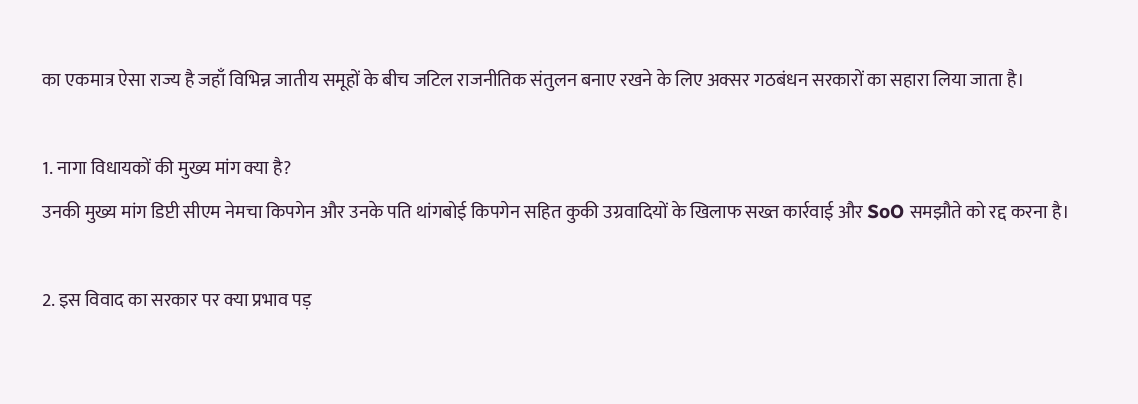का एकमात्र ऐसा राज्य है जहाँ विभिन्न जातीय समूहों के बीच जटिल राजनीतिक संतुलन बनाए रखने के लिए अक्सर गठबंधन सरकारों का सहारा लिया जाता है।

1. नागा विधायकों की मुख्य मांग क्या है?
उनकी मुख्य मांग डिप्टी सीएम नेमचा किपगेन और उनके पति थांगबोई किपगेन सहित कुकी उग्रवादियों के खिलाफ सख्त कार्रवाई और SoO समझौते को रद्द करना है।

2. इस विवाद का सरकार पर क्या प्रभाव पड़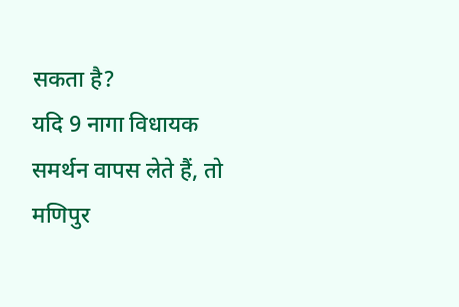सकता है?
यदि 9 नागा विधायक समर्थन वापस लेते हैं, तो मणिपुर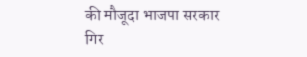की मौजूदा भाजपा सरकार गिर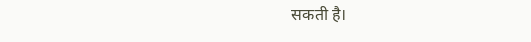सकती है।